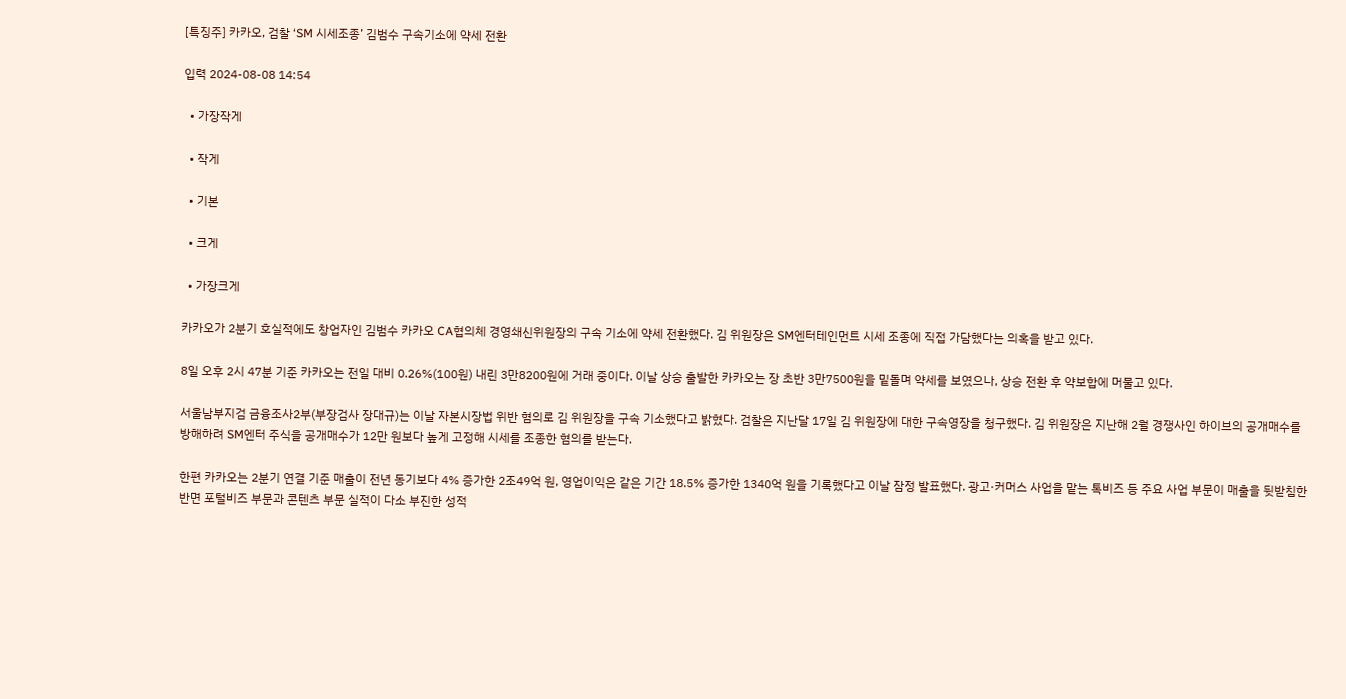[특징주] 카카오, 검찰 ‘SM 시세조종’ 김범수 구속기소에 약세 전환

입력 2024-08-08 14:54

  • 가장작게

  • 작게

  • 기본

  • 크게

  • 가장크게

카카오가 2분기 호실적에도 창업자인 김범수 카카오 CA협의체 경영쇄신위원장의 구속 기소에 약세 전환했다. 김 위원장은 SM엔터테인먼트 시세 조종에 직접 가담했다는 의혹을 받고 있다.

8일 오후 2시 47분 기준 카카오는 전일 대비 0.26%(100원) 내린 3만8200원에 거래 중이다. 이날 상승 출발한 카카오는 장 초반 3만7500원을 밑돌며 약세를 보였으나, 상승 전환 후 약보합에 머물고 있다.

서울남부지검 금융조사2부(부장검사 장대규)는 이날 자본시장법 위반 혐의로 김 위원장을 구속 기소했다고 밝혔다. 검찰은 지난달 17일 김 위원장에 대한 구속영장을 청구했다. 김 위원장은 지난해 2월 경쟁사인 하이브의 공개매수를 방해하려 SM엔터 주식을 공개매수가 12만 원보다 높게 고정해 시세를 조종한 혐의를 받는다.

한편 카카오는 2분기 연결 기준 매출이 전년 동기보다 4% 증가한 2조49억 원, 영업이익은 같은 기간 18.5% 증가한 1340억 원을 기록했다고 이날 잠정 발표했다. 광고·커머스 사업을 맡는 톡비즈 등 주요 사업 부문이 매출을 뒷받침한 반면 포털비즈 부문과 콘텐츠 부문 실적이 다소 부진한 성적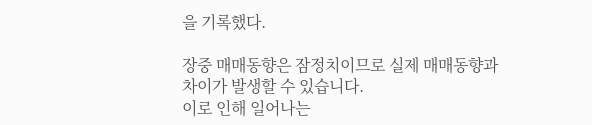을 기록했다.

장중 매매동향은 잠정치이므로 실제 매매동향과 차이가 발생할 수 있습니다.
이로 인해 일어나는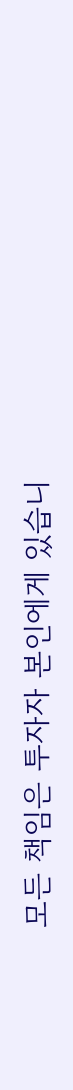모든 책임은 투자자 본인에게 있습니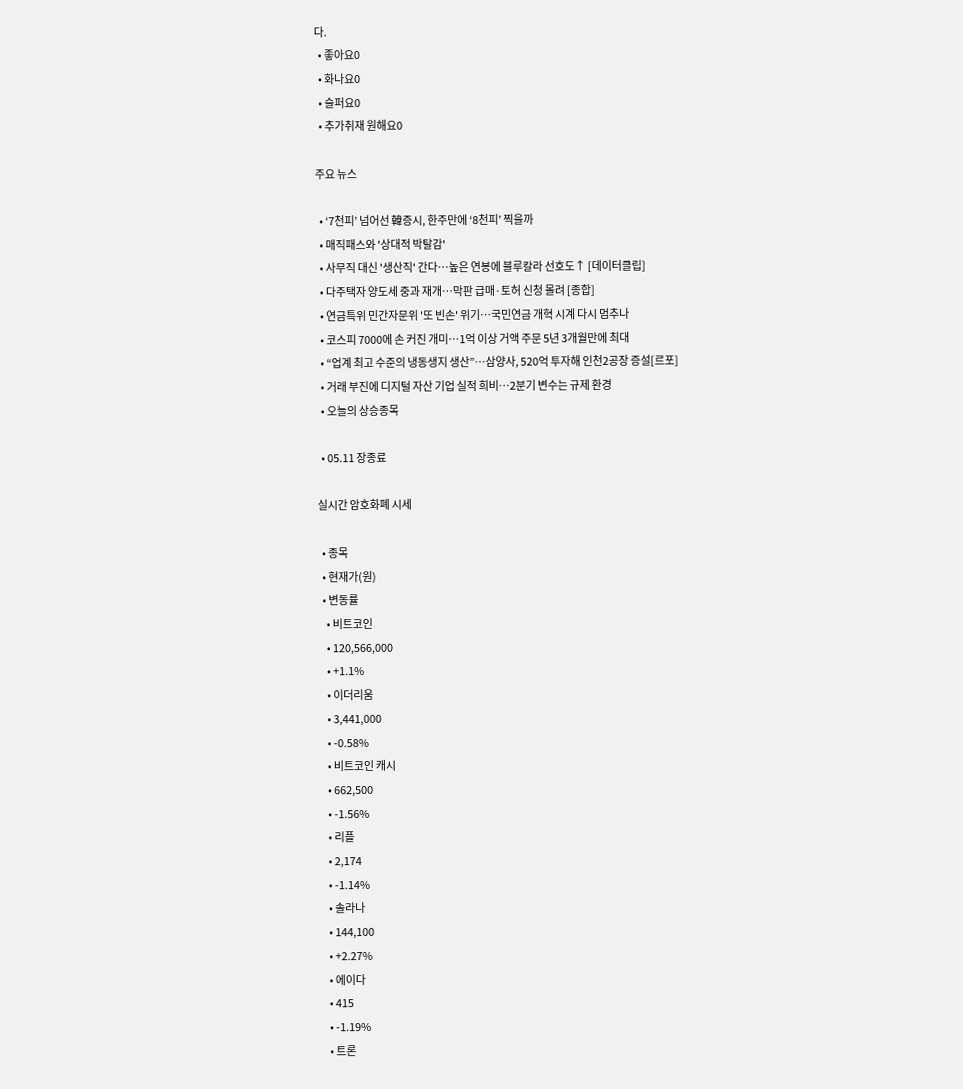다.
  • 좋아요0
  • 화나요0
  • 슬퍼요0
  • 추가취재 원해요0

주요 뉴스

  • ‘7천피’ 넘어선 韓증시, 한주만에 ‘8천피’ 찍을까
  • 매직패스와 '상대적 박탈감'
  • 사무직 대신 '생산직' 간다…높은 연봉에 블루칼라 선호도↑ [데이터클립]
  • 다주택자 양도세 중과 재개⋯막판 급매·토허 신청 몰려 [종합]
  • 연금특위 민간자문위 '또 빈손' 위기⋯국민연금 개혁 시계 다시 멈추나
  • 코스피 7000에 손 커진 개미…1억 이상 거액 주문 5년 3개월만에 최대
  • “업계 최고 수준의 냉동생지 생산”…삼양사, 520억 투자해 인천2공장 증설[르포]
  • 거래 부진에 디지털 자산 기업 실적 희비…2분기 변수는 규제 환경
  • 오늘의 상승종목

  • 05.11 장종료

실시간 암호화폐 시세

  • 종목
  • 현재가(원)
  • 변동률
    • 비트코인
    • 120,566,000
    • +1.1%
    • 이더리움
    • 3,441,000
    • -0.58%
    • 비트코인 캐시
    • 662,500
    • -1.56%
    • 리플
    • 2,174
    • -1.14%
    • 솔라나
    • 144,100
    • +2.27%
    • 에이다
    • 415
    • -1.19%
    • 트론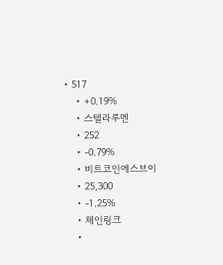• 517
    • +0.19%
    • 스텔라루멘
    • 252
    • -0.79%
    • 비트코인에스브이
    • 25,300
    • -1.25%
    • 체인링크
    •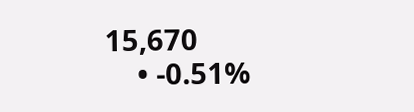15,670
    • -0.51%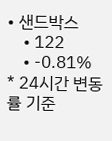• 샌드박스
    • 122
    • -0.81%
* 24시간 변동률 기준